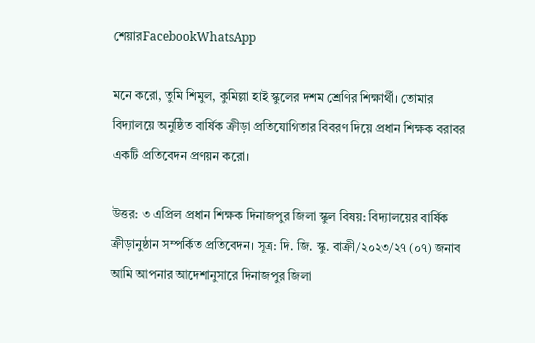শেয়ারFacebookWhatsApp

মনে করো, তুমি শিমুল, কুমিল্লা হাই স্কুলের দশম শ্রেণির শিক্ষার্থী। তোমার বিদ্যালয়ে অনুষ্ঠিত বার্ষিক ক্রীড়া প্রতিযোগিতার বিবরণ দিয়ে প্রধান শিক্ষক বরাবর একটি প্রতিবেদন প্রণয়ন করো।

উত্তর: ৩ এপ্রিল প্রধান শিক্ষক দিনাজপুর জিলা স্কুল বিষয়: বিদ্যালয়ের বার্ষিক ক্রীড়ানুষ্ঠান সম্পর্কিত প্রতিবেদন। সূত্র: দি. জি. স্কু. বাক্রী/২০২৩/২৭ (০৭) জনাব আমি আপনার আদেশানুসারে দিনাজপুর জিলা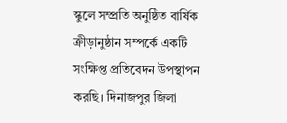স্কুলে সম্প্রতি অনুষ্ঠিত বার্ষিক ক্রীড়ানুষ্ঠান সম্পর্কে একটি সংক্ষিপ্ত প্রতিবেদন উপস্থাপন করছি। দিনাজপুর জিলা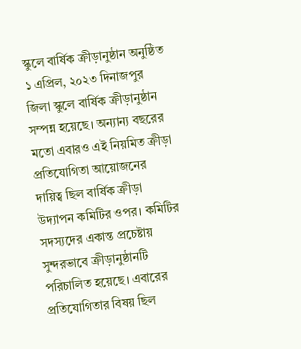স্কুলে বার্ষিক ক্রীড়ানুষ্ঠান অনুষ্ঠিত ১ এপ্রিল, ২০২৩ দিনাজপুর জিলা স্কুলে বার্ষিক ক্রীড়ানুষ্ঠান সম্পন্ন হয়েছে। অন্যান্য বছরের মতো এবারও এই নিয়মিত ক্রীড়া প্রতিযোগিতা আয়োজনের দায়িত্ব ছিল বার্ষিক ক্রীড়া উদ্যাপন কমিটির ওপর। কমিটির সদস্যদের একান্ত প্রচেষ্টায় সুন্দরভাবে ক্রীড়ানুষ্ঠানটি পরিচালিত হয়েছে। এবারের প্রতিযোগিতার বিষয় ছিল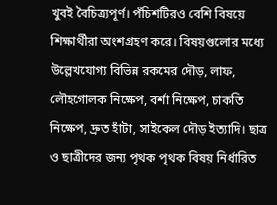খুবই বৈচিত্র্যপূর্ণ। পঁচিশটিরও বেশি বিষয়ে শিক্ষার্থীরা অংশগ্রহণ করে। বিষয়গুলোর মধ্যে উল্লেখযোগ্য বিভিন্ন রকমের দৌড়, লাফ, লৌহগোলক নিক্ষেপ, বর্শা নিক্ষেপ, চাকতি নিক্ষেপ, দ্রুত হাঁটা, সাইকেল দৌড় ইত্যাদি। ছাত্র ও ছাত্রীদের জন্য পৃথক পৃথক বিষয় নির্ধারিত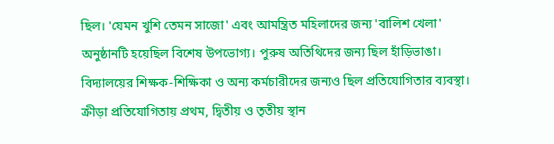ছিল। 'যেমন খুশি তেমন সাজো' এবং আমন্ত্রিত মহিলাদের জন্য 'বালিশ খেলা' অনুষ্ঠানটি হয়েছিল বিশেষ উপভোগ্য। পুরুষ অতিথিদের জন্য ছিল হাঁড়িভাঙা। বিদ্যালয়ের শিক্ষক-শিক্ষিকা ও অন্য কর্মচারীদের জন্যও ছিল প্রতিযোগিতার ব্যবস্থা। ক্রীড়া প্রতিযোগিতায় প্রথম, দ্বিতীয় ও তৃতীয় স্থান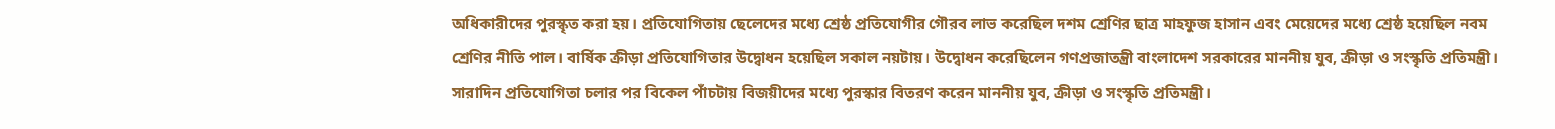অধিকারীদের পুরস্কৃত করা হয়। প্রতিযোগিতায় ছেলেদের মধ্যে শ্রেষ্ঠ প্রতিযোগীর গৌরব লাভ করেছিল দশম শ্রেণির ছাত্র মাহফুজ হাসান এবং মেয়েদের মধ্যে শ্রেষ্ঠ হয়েছিল নবম শ্রেণির নীতি পাল। বার্ষিক ক্রীড়া প্রতিযোগিতার উদ্বোধন হয়েছিল সকাল নয়টায়। উদ্বোধন করেছিলেন গণপ্রজাতন্ত্রী বাংলাদেশ সরকারের মাননীয় যুব, ক্রীড়া ও সংস্কৃতি প্রতিমন্ত্রী। সারাদিন প্রতিযোগিতা চলার পর বিকেল পাঁচটায় বিজয়ীদের মধ্যে পুরস্কার বিতরণ করেন মাননীয় যুব, ক্রীড়া ও সংস্কৃতি প্রতিমন্ত্রী।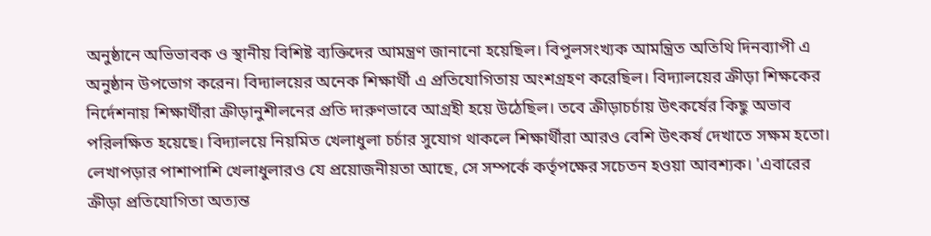অনুষ্ঠানে অভিভাবক ও স্থানীয় বিশিষ্ট ব্যক্তিদের আমন্ত্রণ জানানো হয়েছিল। বিপুলসংখ্যক আমন্ত্রিত অতিথি দিনব্যাপী এ অনুষ্ঠান উপভোগ করেন। বিদ্যালয়ের অনেক শিক্ষার্থী এ প্রতিযোগিতায় অংশগ্রহণ করেছিল। বিদ্যালয়ের ক্রীড়া শিক্ষকের নির্দেশনায় শিক্ষার্থীরা ক্রীড়ানুশীলনের প্রতি দারুণভাবে আগ্রহী হয়ে উঠেছিল। তবে ক্রীড়াচর্চায় উৎকর্ষের কিছু অভাব পরিলক্ষিত হয়েছে। বিদ্যালয়ে নিয়মিত খেলাধুলা চর্চার সুযোগ থাকলে শিক্ষার্থীরা আরও বেশি উৎকর্ষ দেখাতে সক্ষম হতো। লেখাপড়ার পাশাপাশি খেলাধুলারও যে প্রয়োজনীয়তা আছে, সে সম্পর্কে কর্তৃপক্ষের সচেতন হওয়া আবশ্যক। 'এবারের ক্রীড়া প্রতিযোগিতা অত্যন্ত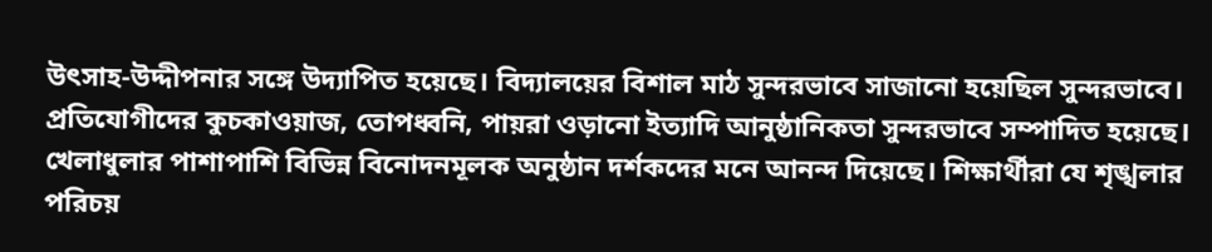উৎসাহ-উদ্দীপনার সঙ্গে উদ্যাপিত হয়েছে। বিদ্যালয়ের বিশাল মাঠ সুন্দরভাবে সাজানো হয়েছিল সুন্দরভাবে। প্রতিযোগীদের কুচকাওয়াজ, তোপধ্বনি, পায়রা ওড়ানো ইত্যাদি আনুষ্ঠানিকতা সুন্দরভাবে সম্পাদিত হয়েছে। খেলাধুলার পাশাপাশি বিভিন্ন বিনোদনমূলক অনুষ্ঠান দর্শকদের মনে আনন্দ দিয়েছে। শিক্ষার্থীরা যে শৃঙ্খলার পরিচয়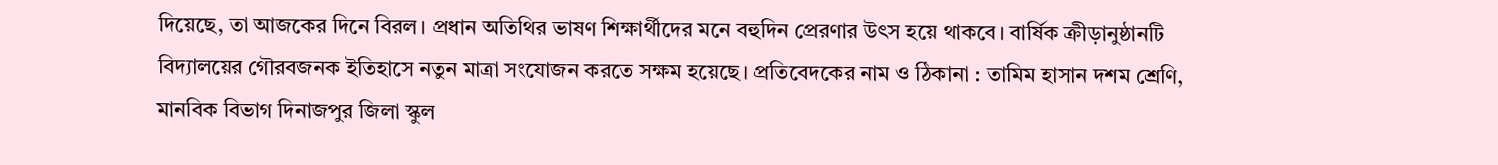দিয়েছে, তা আজকের দিনে বিরল। প্রধান অতিথির ভাষণ শিক্ষার্থীদের মনে বহুদিন প্রেরণার উৎস হয়ে থাকবে। বার্ষিক ক্রীড়ানুষ্ঠানটি বিদ্যালয়ের গৌরবজনক ইতিহাসে নতুন মাত্রা সংযোজন করতে সক্ষম হয়েছে। প্রতিবেদকের নাম ও ঠিকানা : তামিম হাসান দশম শ্রেণি, মানবিক বিভাগ দিনাজপুর জিলা স্কুল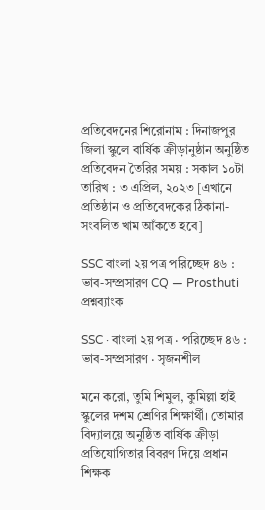প্রতিবেদনের শিরোনাম : দিনাজপুর জিলা স্কুলে বার্ষিক ক্রীড়ানুষ্ঠান অনুষ্ঠিত প্রতিবেদন তৈরির সময় : সকাল ১০টা তারিখ : ৩ এপ্রিল, ২০২৩ [এখানে প্রতিষ্ঠান ও প্রতিবেদকের ঠিকানা-সংবলিত খাম আঁকতে হবে]

SSC বাংলা ২য় পত্র পরিচ্ছেদ ৪৬ : ভাব-সম্প্রসারণ CQ — Prosthuti প্রশ্নব্যাংক

SSC · বাংলা ২য় পত্র · পরিচ্ছেদ ৪৬ : ভাব-সম্প্রসারণ · সৃজনশীল

মনে করো, তুমি শিমুল, কুমিল্লা হাই স্কুলের দশম শ্রেণির শিক্ষার্থী। তোমার বিদ্যালয়ে অনুষ্ঠিত বার্ষিক ক্রীড়া প্রতিযোগিতার বিবরণ দিয়ে প্রধান শিক্ষক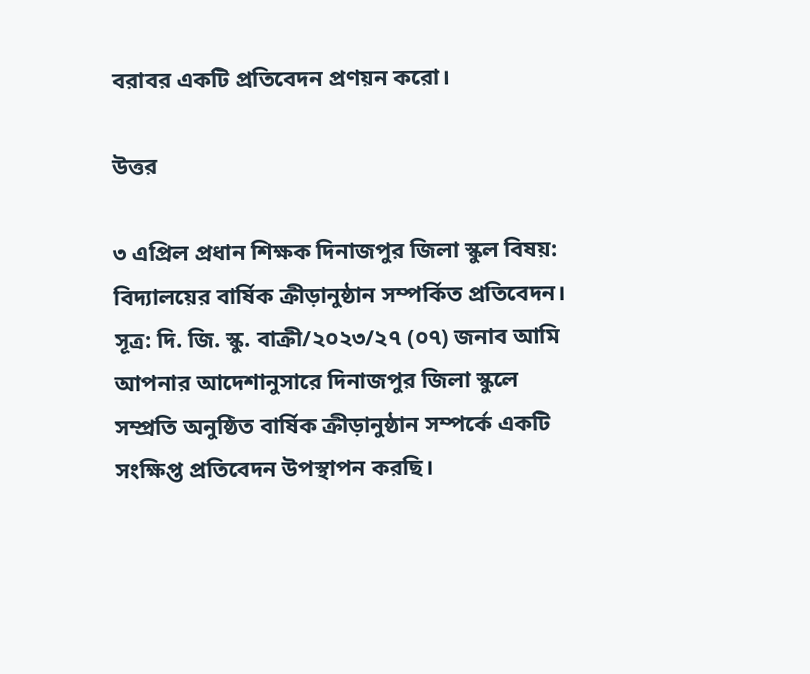বরাবর একটি প্রতিবেদন প্রণয়ন করো।

উত্তর

৩ এপ্রিল প্রধান শিক্ষক দিনাজপুর জিলা স্কুল বিষয়: বিদ্যালয়ের বার্ষিক ক্রীড়ানুষ্ঠান সম্পর্কিত প্রতিবেদন। সূত্র: দি. জি. স্কু. বাক্রী/২০২৩/২৭ (০৭) জনাব আমি আপনার আদেশানুসারে দিনাজপুর জিলা স্কুলে সম্প্রতি অনুষ্ঠিত বার্ষিক ক্রীড়ানুষ্ঠান সম্পর্কে একটি সংক্ষিপ্ত প্রতিবেদন উপস্থাপন করছি।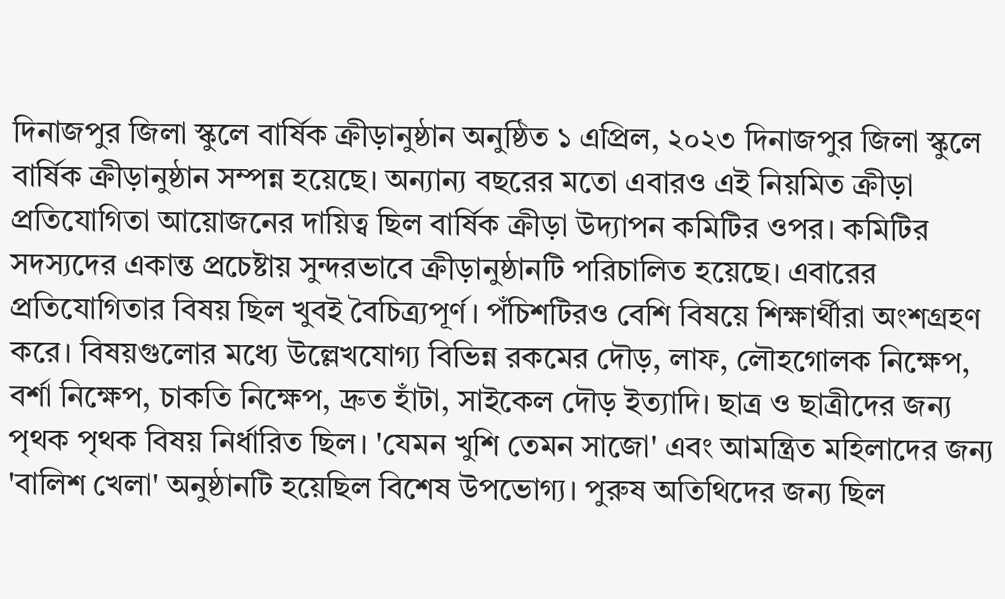দিনাজপুর জিলা স্কুলে বার্ষিক ক্রীড়ানুষ্ঠান অনুষ্ঠিত ১ এপ্রিল, ২০২৩ দিনাজপুর জিলা স্কুলে বার্ষিক ক্রীড়ানুষ্ঠান সম্পন্ন হয়েছে। অন্যান্য বছরের মতো এবারও এই নিয়মিত ক্রীড়া প্রতিযোগিতা আয়োজনের দায়িত্ব ছিল বার্ষিক ক্রীড়া উদ্যাপন কমিটির ওপর। কমিটির সদস্যদের একান্ত প্রচেষ্টায় সুন্দরভাবে ক্রীড়ানুষ্ঠানটি পরিচালিত হয়েছে। এবারের প্রতিযোগিতার বিষয় ছিল খুবই বৈচিত্র্যপূর্ণ। পঁচিশটিরও বেশি বিষয়ে শিক্ষার্থীরা অংশগ্রহণ করে। বিষয়গুলোর মধ্যে উল্লেখযোগ্য বিভিন্ন রকমের দৌড়, লাফ, লৌহগোলক নিক্ষেপ, বর্শা নিক্ষেপ, চাকতি নিক্ষেপ, দ্রুত হাঁটা, সাইকেল দৌড় ইত্যাদি। ছাত্র ও ছাত্রীদের জন্য পৃথক পৃথক বিষয় নির্ধারিত ছিল। 'যেমন খুশি তেমন সাজো' এবং আমন্ত্রিত মহিলাদের জন্য 'বালিশ খেলা' অনুষ্ঠানটি হয়েছিল বিশেষ উপভোগ্য। পুরুষ অতিথিদের জন্য ছিল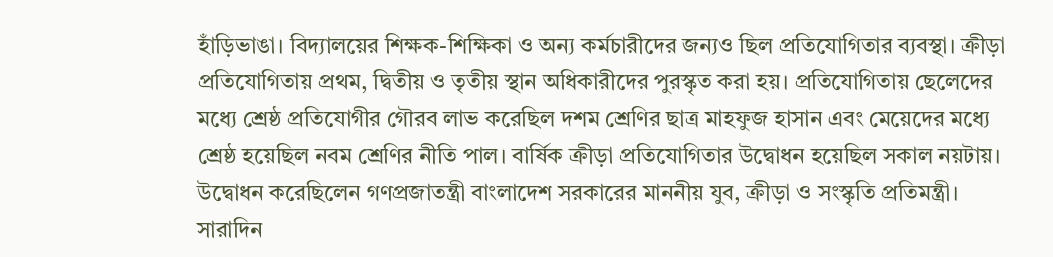হাঁড়িভাঙা। বিদ্যালয়ের শিক্ষক-শিক্ষিকা ও অন্য কর্মচারীদের জন্যও ছিল প্রতিযোগিতার ব্যবস্থা। ক্রীড়া প্রতিযোগিতায় প্রথম, দ্বিতীয় ও তৃতীয় স্থান অধিকারীদের পুরস্কৃত করা হয়। প্রতিযোগিতায় ছেলেদের মধ্যে শ্রেষ্ঠ প্রতিযোগীর গৌরব লাভ করেছিল দশম শ্রেণির ছাত্র মাহফুজ হাসান এবং মেয়েদের মধ্যে শ্রেষ্ঠ হয়েছিল নবম শ্রেণির নীতি পাল। বার্ষিক ক্রীড়া প্রতিযোগিতার উদ্বোধন হয়েছিল সকাল নয়টায়। উদ্বোধন করেছিলেন গণপ্রজাতন্ত্রী বাংলাদেশ সরকারের মাননীয় যুব, ক্রীড়া ও সংস্কৃতি প্রতিমন্ত্রী। সারাদিন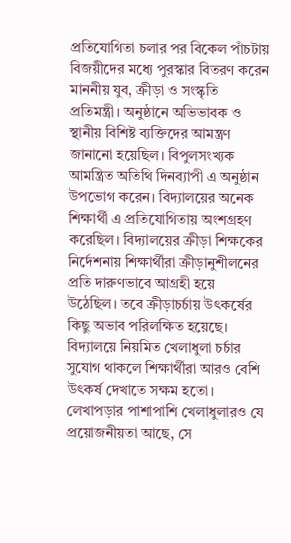প্রতিযোগিতা চলার পর বিকেল পাঁচটায় বিজয়ীদের মধ্যে পুরস্কার বিতরণ করেন মাননীয় যুব, ক্রীড়া ও সংস্কৃতি প্রতিমন্ত্রী। অনুষ্ঠানে অভিভাবক ও স্থানীয় বিশিষ্ট ব্যক্তিদের আমন্ত্রণ জানানো হয়েছিল। বিপুলসংখ্যক আমন্ত্রিত অতিথি দিনব্যাপী এ অনুষ্ঠান উপভোগ করেন। বিদ্যালয়ের অনেক শিক্ষার্থী এ প্রতিযোগিতায় অংশগ্রহণ করেছিল। বিদ্যালয়ের ক্রীড়া শিক্ষকের নির্দেশনায় শিক্ষার্থীরা ক্রীড়ানুশীলনের প্রতি দারুণভাবে আগ্রহী হয়ে উঠেছিল। তবে ক্রীড়াচর্চায় উৎকর্ষের কিছু অভাব পরিলক্ষিত হয়েছে। বিদ্যালয়ে নিয়মিত খেলাধুলা চর্চার সুযোগ থাকলে শিক্ষার্থীরা আরও বেশি উৎকর্ষ দেখাতে সক্ষম হতো। লেখাপড়ার পাশাপাশি খেলাধুলারও যে প্রয়োজনীয়তা আছে, সে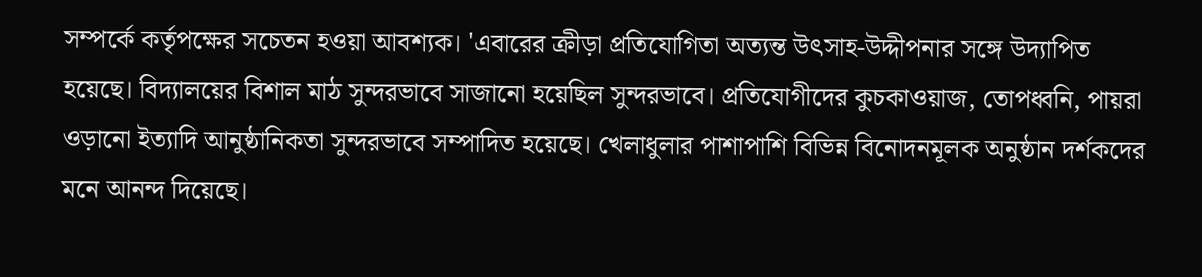সম্পর্কে কর্তৃপক্ষের সচেতন হওয়া আবশ্যক। 'এবারের ক্রীড়া প্রতিযোগিতা অত্যন্ত উৎসাহ-উদ্দীপনার সঙ্গে উদ্যাপিত হয়েছে। বিদ্যালয়ের বিশাল মাঠ সুন্দরভাবে সাজানো হয়েছিল সুন্দরভাবে। প্রতিযোগীদের কুচকাওয়াজ, তোপধ্বনি, পায়রা ওড়ানো ইত্যাদি আনুষ্ঠানিকতা সুন্দরভাবে সম্পাদিত হয়েছে। খেলাধুলার পাশাপাশি বিভিন্ন বিনোদনমূলক অনুষ্ঠান দর্শকদের মনে আনন্দ দিয়েছে।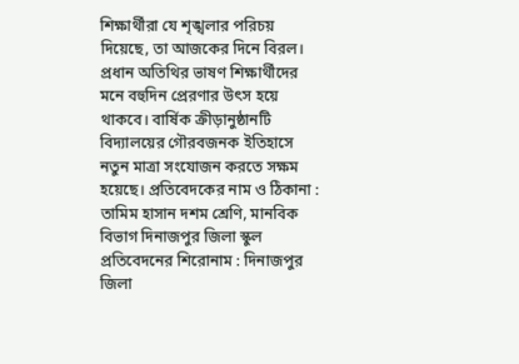শিক্ষার্থীরা যে শৃঙ্খলার পরিচয় দিয়েছে, তা আজকের দিনে বিরল। প্রধান অতিথির ভাষণ শিক্ষার্থীদের মনে বহুদিন প্রেরণার উৎস হয়ে থাকবে। বার্ষিক ক্রীড়ানুষ্ঠানটি বিদ্যালয়ের গৌরবজনক ইতিহাসে নতুন মাত্রা সংযোজন করতে সক্ষম হয়েছে। প্রতিবেদকের নাম ও ঠিকানা : তামিম হাসান দশম শ্রেণি, মানবিক বিভাগ দিনাজপুর জিলা স্কুল প্রতিবেদনের শিরোনাম : দিনাজপুর জিলা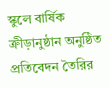স্কুলে বার্ষিক ক্রীড়ানুষ্ঠান অনুষ্ঠিত প্রতিবেদন তৈরির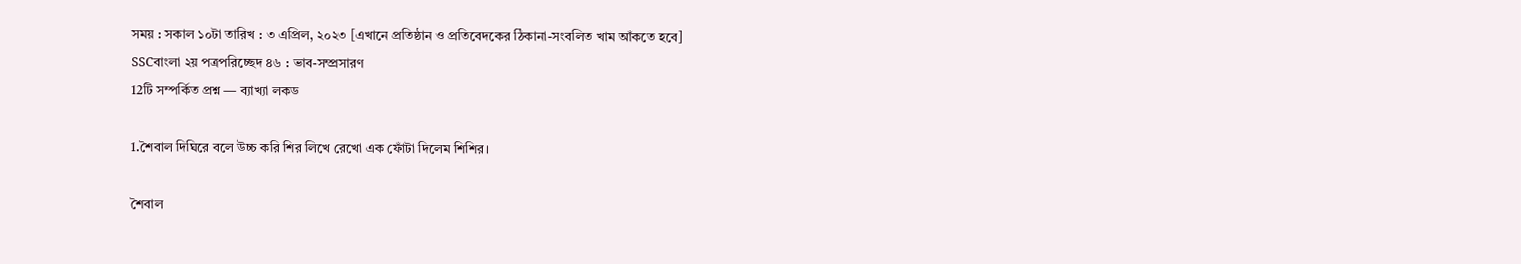সময় : সকাল ১০টা তারিখ : ৩ এপ্রিল, ২০২৩ [এখানে প্রতিষ্ঠান ও প্রতিবেদকের ঠিকানা-সংবলিত খাম আঁকতে হবে]
SSCবাংলা ২য় পত্রপরিচ্ছেদ ৪৬ : ভাব-সম্প্রসারণ
12টি সম্পর্কিত প্রশ্ন — ব্যাখ্যা লকড

1.শৈবাল দিঘিরে বলে উচ্চ করি শির লিখে রেখো এক ফোঁটা দিলেম শিশির।

শৈবাল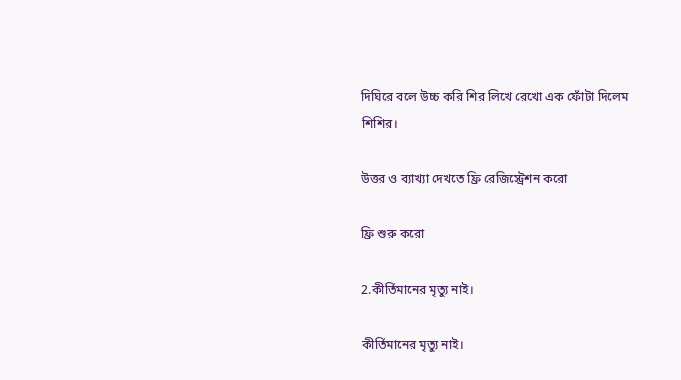দিঘিরে বলে উচ্চ করি শির লিখে রেখো এক ফোঁটা দিলেম শিশির।

উত্তর ও ব্যাখ্যা দেখতে ফ্রি রেজিস্ট্রেশন করো

ফ্রি শুরু করো

2.কীর্তিমানের মৃত্যু নাই।

কীর্তিমানের মৃত্যু নাই।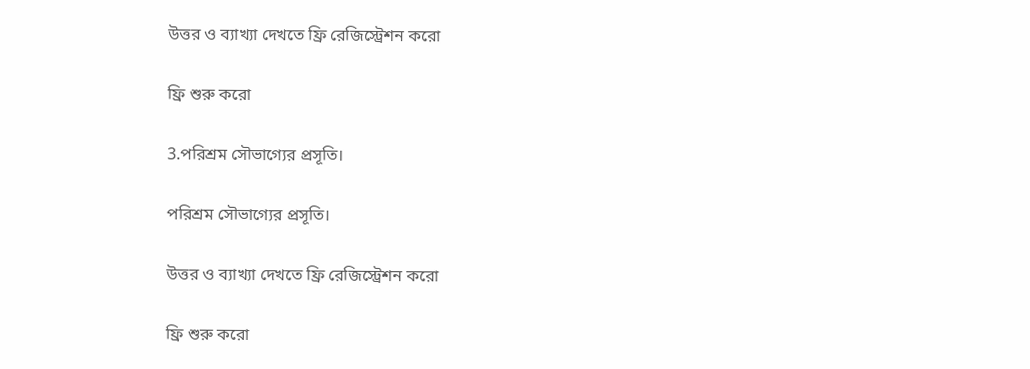উত্তর ও ব্যাখ্যা দেখতে ফ্রি রেজিস্ট্রেশন করো

ফ্রি শুরু করো

3.পরিশ্রম সৌভাগ্যের প্রসূতি।

পরিশ্রম সৌভাগ্যের প্রসূতি।

উত্তর ও ব্যাখ্যা দেখতে ফ্রি রেজিস্ট্রেশন করো

ফ্রি শুরু করো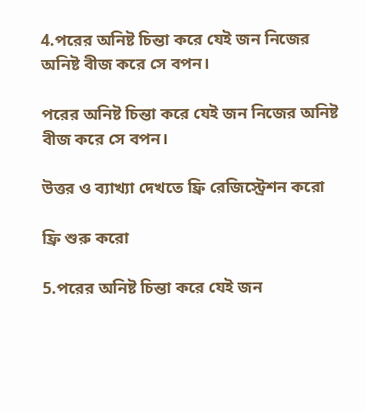4.পরের অনিষ্ট চিন্তা করে যেই জন নিজের অনিষ্ট বীজ করে সে বপন।

পরের অনিষ্ট চিন্তা করে যেই জন নিজের অনিষ্ট বীজ করে সে বপন।

উত্তর ও ব্যাখ্যা দেখতে ফ্রি রেজিস্ট্রেশন করো

ফ্রি শুরু করো

5.পরের অনিষ্ট চিন্তা করে যেই জন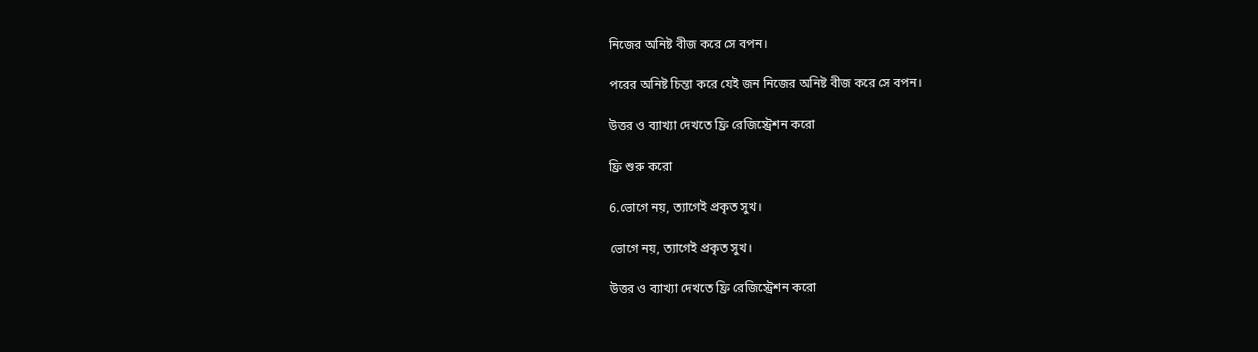নিজের অনিষ্ট বীজ করে সে বপন।

পরের অনিষ্ট চিন্তা করে যেই জন নিজের অনিষ্ট বীজ করে সে বপন।

উত্তর ও ব্যাখ্যা দেখতে ফ্রি রেজিস্ট্রেশন করো

ফ্রি শুরু করো

6.ভোগে নয়, ত্যাগেই প্রকৃত সুখ।

ভোগে নয়, ত্যাগেই প্রকৃত সুখ।

উত্তর ও ব্যাখ্যা দেখতে ফ্রি রেজিস্ট্রেশন করো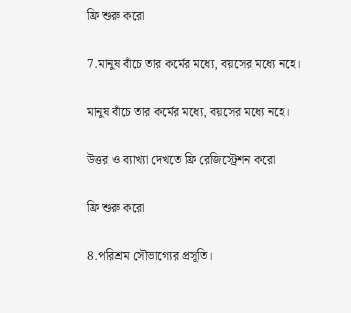ফ্রি শুরু করো

7.মানুষ বাঁচে তার কর্মের মধ্যে, বয়সের মধ্যে নহে।

মানুষ বাঁচে তার কর্মের মধ্যে, বয়সের মধ্যে নহে।

উত্তর ও ব্যাখ্যা দেখতে ফ্রি রেজিস্ট্রেশন করো

ফ্রি শুরু করো

8.পরিশ্রম সৌভাগ্যের প্রসূতি।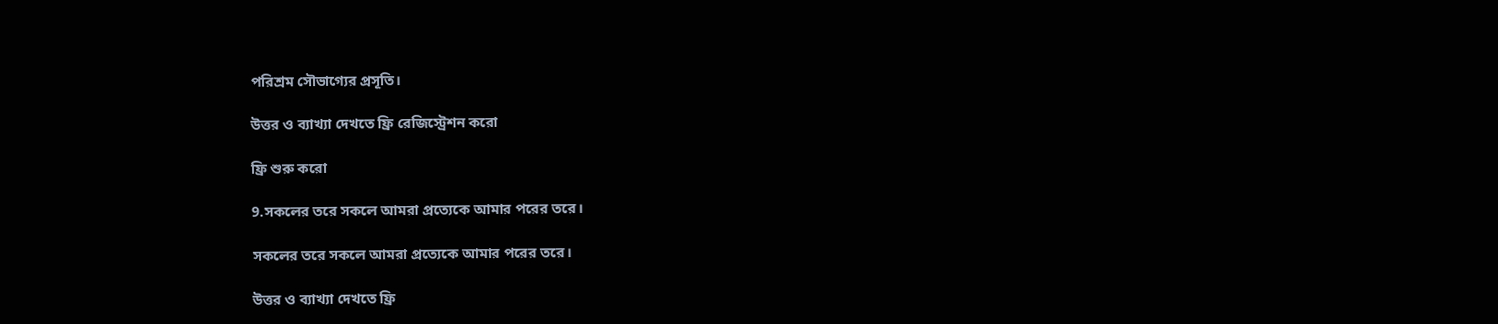পরিশ্রম সৌভাগ্যের প্রসূতি।

উত্তর ও ব্যাখ্যা দেখতে ফ্রি রেজিস্ট্রেশন করো

ফ্রি শুরু করো

9.সকলের তরে সকলে আমরা প্রত্যেকে আমার পরের তরে।

সকলের তরে সকলে আমরা প্রত্যেকে আমার পরের তরে।

উত্তর ও ব্যাখ্যা দেখতে ফ্রি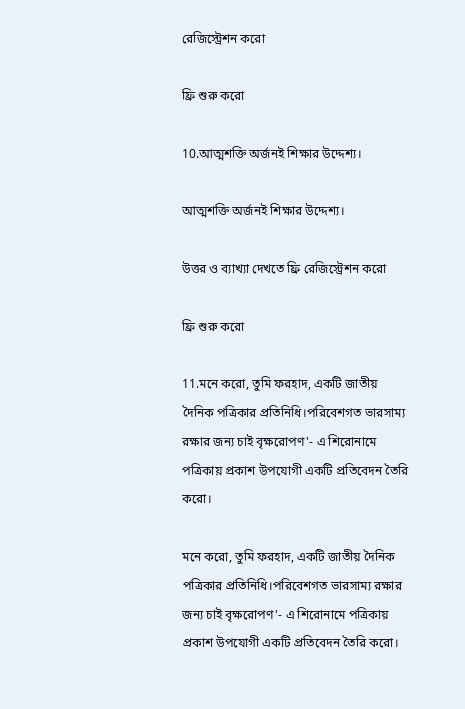রেজিস্ট্রেশন করো

ফ্রি শুরু করো

10.আত্মশক্তি অর্জনই শিক্ষার উদ্দেশ্য।

আত্মশক্তি অর্জনই শিক্ষার উদ্দেশ্য।

উত্তর ও ব্যাখ্যা দেখতে ফ্রি রেজিস্ট্রেশন করো

ফ্রি শুরু করো

11.মনে করো, তুমি ফরহাদ, একটি জাতীয় দৈনিক পত্রিকার প্রতিনিধি।পরিবেশগত ভারসাম্য রক্ষার জন্য চাই বৃক্ষরোপণ'- এ শিরোনামে পত্রিকায় প্রকাশ উপযোগী একটি প্রতিবেদন তৈরি করো।

মনে করো, তুমি ফরহাদ, একটি জাতীয় দৈনিক পত্রিকার প্রতিনিধি।পরিবেশগত ভারসাম্য রক্ষার জন্য চাই বৃক্ষরোপণ'- এ শিরোনামে পত্রিকায় প্রকাশ উপযোগী একটি প্রতিবেদন তৈরি করো।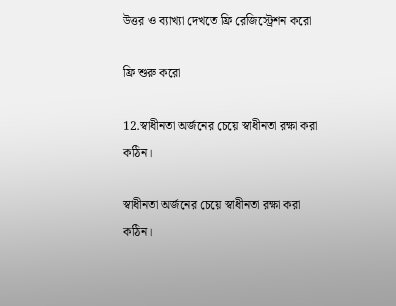উত্তর ও ব্যাখ্যা দেখতে ফ্রি রেজিস্ট্রেশন করো

ফ্রি শুরু করো

12.স্বাধীনতা অর্জনের চেয়ে স্বাধীনতা রক্ষা করা কঠিন।

স্বাধীনতা অর্জনের চেয়ে স্বাধীনতা রক্ষা করা কঠিন।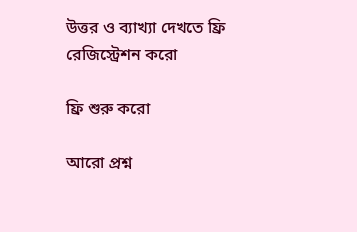উত্তর ও ব্যাখ্যা দেখতে ফ্রি রেজিস্ট্রেশন করো

ফ্রি শুরু করো

আরো প্রশ্ন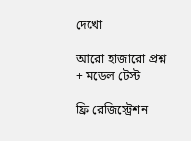দেখো

আরো হাজারো প্রশ্ন + মডেল টেস্ট

ফ্রি রেজিস্ট্রেশন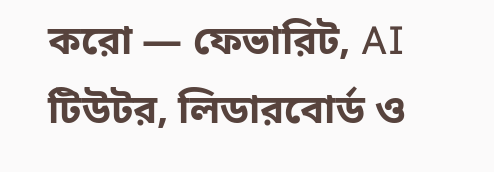করো — ফেভারিট, AI টিউটর, লিডারবোর্ড ও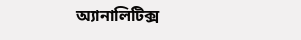অ্যানালিটিক্স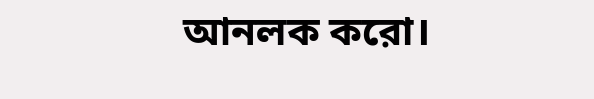আনলক করো।